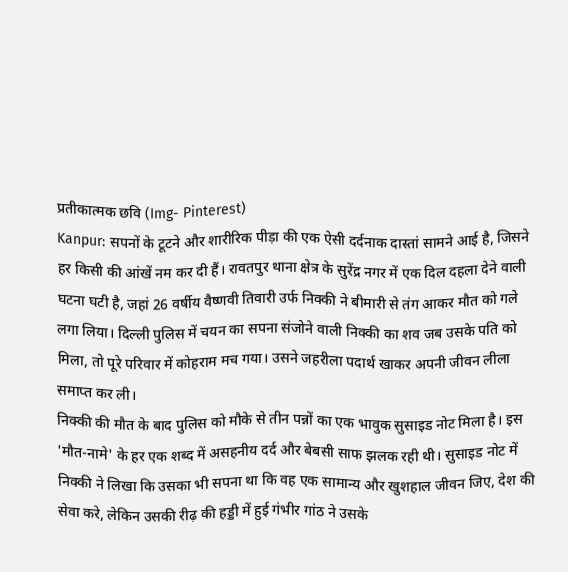प्रतीकात्मक छवि (Img- Pinterest)
Kanpur: सपनों के टूटने और शारीरिक पीड़ा की एक ऐसी दर्दनाक दास्तां सामने आई है, जिसने हर किसी की आंखें नम कर दी हैं। रावतपुर थाना क्षेत्र के सुरेंद्र नगर में एक दिल दहला देने वाली घटना घटी है, जहां 26 वर्षीय वैष्णवी तिवारी उर्फ निक्की ने बीमारी से तंग आकर मौत को गले लगा लिया। दिल्ली पुलिस में चयन का सपना संजोने वाली निक्की का शव जब उसके पति को मिला, तो पूरे परिवार में कोहराम मच गया। उसने जहरीला पदार्थ खाकर अपनी जीवन लीला समाप्त कर ली।
निक्की की मौत के बाद पुलिस को मौके से तीन पन्नों का एक भावुक सुसाइड नोट मिला है। इस 'मौत-नामे' के हर एक शब्द में असहनीय दर्द और बेबसी साफ झलक रही थी। सुसाइड नोट में निक्की ने लिखा कि उसका भी सपना था कि वह एक सामान्य और खुशहाल जीवन जिए, देश की सेवा करे, लेकिन उसकी रीढ़ की हड्डी में हुई गंभीर गांठ ने उसके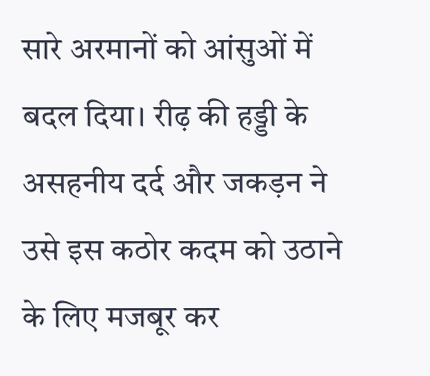सारे अरमानों को आंसुओं में बदल दिया। रीढ़ की हड्डी के असहनीय दर्द और जकड़न ने उसे इस कठोर कदम को उठाने के लिए मजबूर कर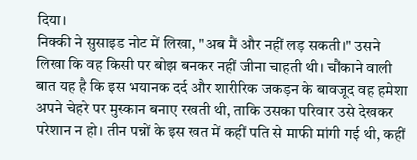दिया।
निक्की ने सुसाइड नोट में लिखा, "अब मैं और नहीं लड़ सकती।" उसने लिखा कि वह किसी पर बोझ बनकर नहीं जीना चाहती थी। चौंकाने वाली बात यह है कि इस भयानक दर्द और शारीरिक जकड़न के बावजूद वह हमेशा अपने चेहरे पर मुस्कान बनाए रखती थी, ताकि उसका परिवार उसे देखकर परेशान न हो। तीन पन्नों के इस खत में कहीं पति से माफी मांगी गई थी, कहीं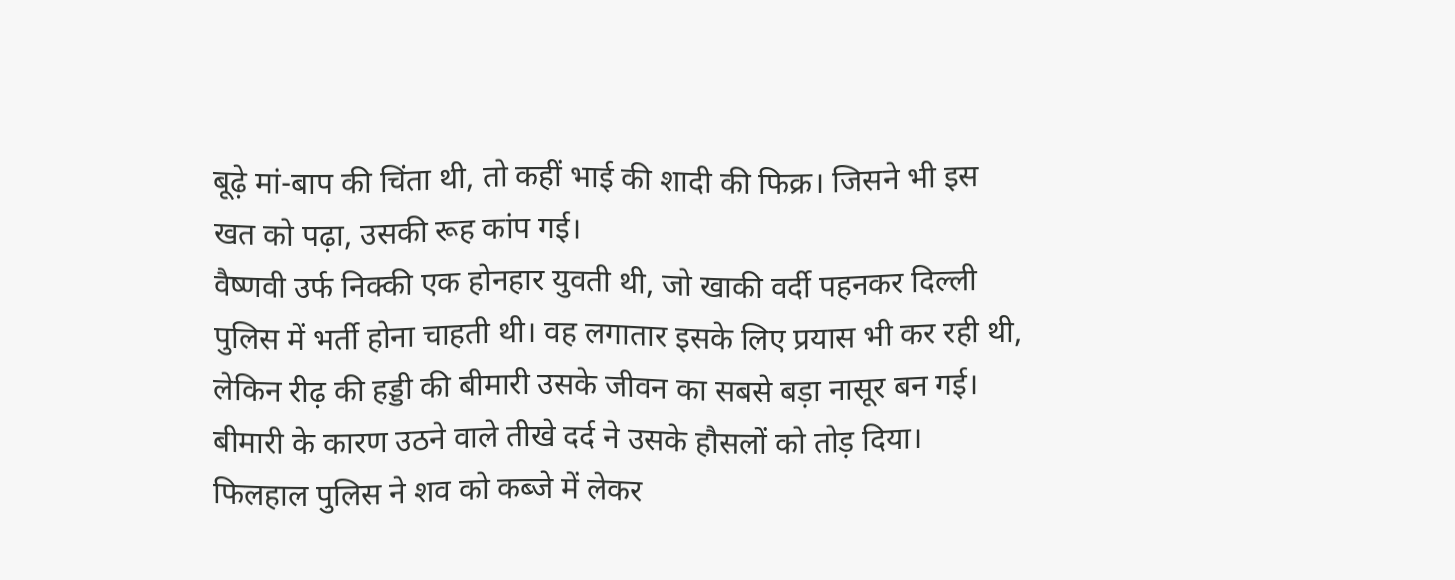बूढ़े मां-बाप की चिंता थी, तो कहीं भाई की शादी की फिक्र। जिसने भी इस खत को पढ़ा, उसकी रूह कांप गई।
वैष्णवी उर्फ निक्की एक होनहार युवती थी, जो खाकी वर्दी पहनकर दिल्ली पुलिस में भर्ती होना चाहती थी। वह लगातार इसके लिए प्रयास भी कर रही थी, लेकिन रीढ़ की हड्डी की बीमारी उसके जीवन का सबसे बड़ा नासूर बन गई। बीमारी के कारण उठने वाले तीखे दर्द ने उसके हौसलों को तोड़ दिया। फिलहाल पुलिस ने शव को कब्जे में लेकर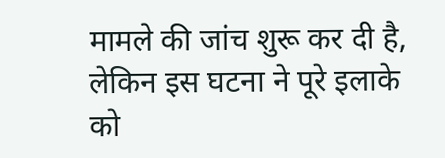मामले की जांच शुरू कर दी है, लेकिन इस घटना ने पूरे इलाके को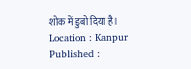शोक में डुबो दिया है।
Location : Kanpur
Published :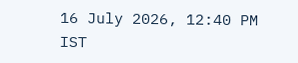16 July 2026, 12:40 PM IST